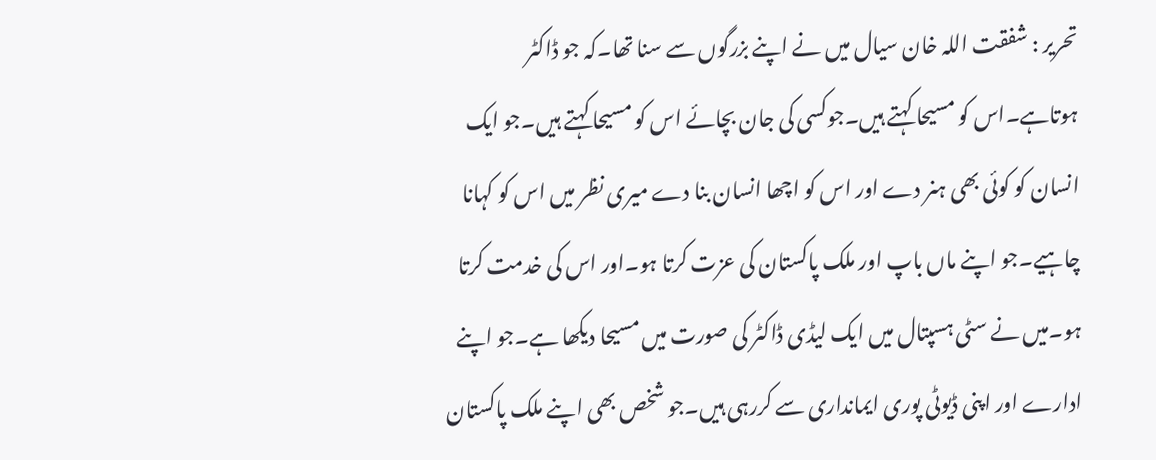تحریر : شفقت اللہ خان سیال میں نے اپنے بزرگوں سے سنا تھا۔کہ جو ڈاکٹر ہوتاہے۔اس کو مسیحا کہتے ہیں۔جوکسی کی جان بچائے اس کو مسیحا کہتے ہیں۔جو ایک انسان کو کوئی بھی ہنر دے اور اس کو اچھا انسان بنا دے میری نظر میں اس کو کہانا چاہیے۔جو اپنے ماں باپ اور ملک پاکستان کی عزت کرتا ہو۔اور اس کی خدمت کرتا ہو۔میں نے سٹی ہسپتال میں ایک لیڈی ڈاکٹر کی صورت میں مسیحا دیکھا ہے۔جو اپنے ادارے اور اپنی ڈیوٹی پوری ایمانداری سے کررہی ہیں۔جو شخص بھی اپنے ملک پاکستان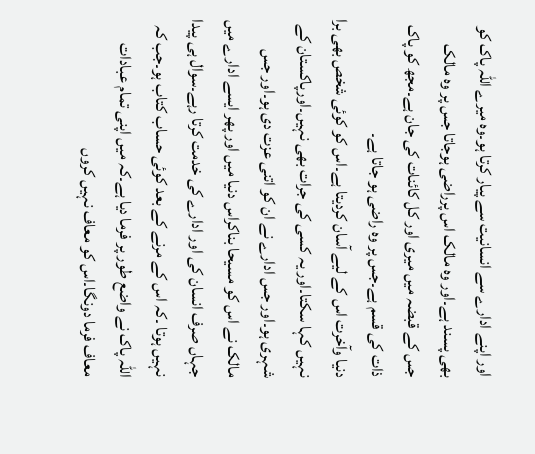اور اپنے ادارے سے انسانیت سے پیار کرتا ہو۔وہ میرے اللہ پاک کو بھی پسند ہے۔اور وہ مالک اس پرراضی ہوجاتا جس پر وہ مالک جس کے قبضہ میں میری اور کل کائنات کی جان ہے۔مجھ کو پاک ذات کی قسم ہے۔جس پر وہ راضی ہو جاتا ہے۔
دنیا وآخرت اس کے لیے آسان کردیتا ہے۔اس کو کوئی شخص بھی برا نہیں کہا سکتا۔اور یہ کسی کی جرات بھی نہیں۔اورپاکستان کے شہری ہو۔اور جس ادارے نے ان کو اتنی عزت دی ہو۔اور جس مالک نے اس کو مسیحا بناکراس دنیا میں اور پھر ایسے ادارے میں جہاں صرف انسان کی اور ادارے کی خدمت کرتا رہے۔سوال ہی پیدا نہیں ہوتا ۔کہ اس کے مرنے کے بعد کوئی حساب کتاب ہو۔جب کہ اللہ پاک نے واضع طور پر فرما دیا ہے۔کہ میں اپنی تمام عبادات معاف فرما دونگا۔اس کو معاف نہیں کروں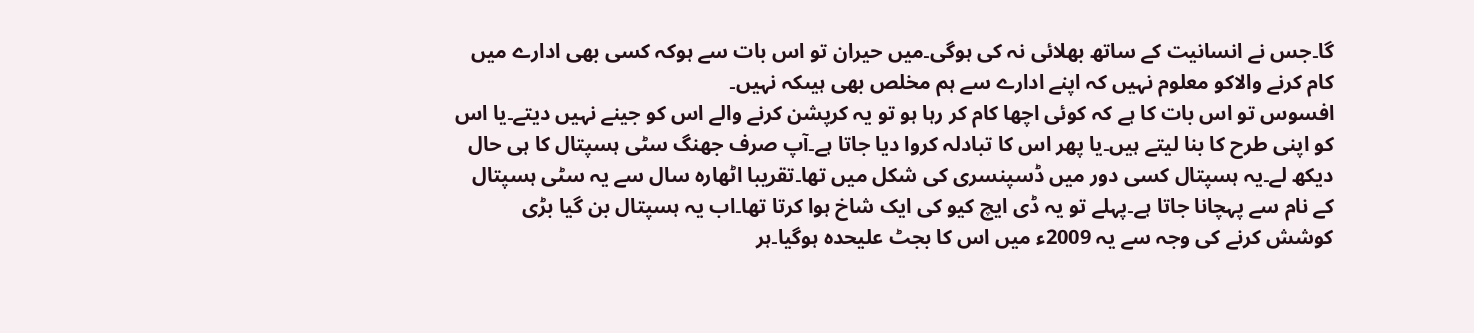گا۔جس نے انسانیت کے ساتھ بھلائی نہ کی ہوگی۔میں حیران تو اس بات سے ہوکہ کسی بھی ادارے میں کام کرنے والاکو معلوم نہیں کہ اپنے ادارے سے ہم مخلص بھی ہیںکہ نہیں۔
افسوس تو اس بات کا ہے کہ کوئی اچھا کام کر رہا ہو تو یہ کرپشن کرنے والے اس کو جینے نہیں دیتے۔یا اس کو اپنی طرح کا بنا لیتے ہیں۔یا پھر اس کا تبادلہ کروا دیا جاتا ہے۔آپ صرف جھنگ سٹی ہسپتال کا ہی حال دیکھ لے۔یہ ہسپتال کسی دور میں ڈسپنسری کی شکل میں تھا۔تقریبا اٹھارہ سال سے یہ سٹی ہسپتال کے نام سے پہچانا جاتا ہے۔پہلے تو یہ ڈی ایچ کیو کی ایک شاخ ہوا کرتا تھا۔اب یہ ہسپتال بن گیا بڑی کوشش کرنے کی وجہ سے یہ 2009ء میں اس کا بجٹ علیحدہ ہوگیا۔ہر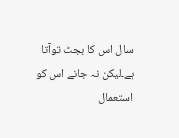سال اس کا بجٹ توآتا ہے۔لیکن نہ جانے اس کو استعمال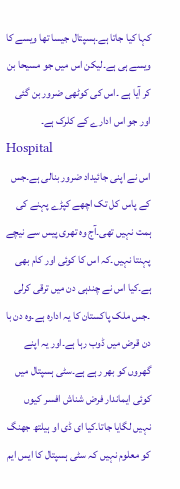کہا کیا جاتا ہے۔ہسپتال جیسا تھا ویسے کا ویسے ہی ہے۔لیکن اس میں جو مسیحا بن کر آیا ہے ۔اس کی کوٹھی ضرور بن گئی اور جو اس ادارے کے کلرک ہے۔
Hospital
اس نے اپنی جائیداد ضرور بنالی ہے۔جس کے پاس کل تک اچھے کپڑے پہنے کی ہمت نہیں تھی۔آج وہ تھری پیس سے نیچے پہنتا نہیں۔کہ اس کا کوئی اور کام بھی ہے۔کیا اس نے چندہی دن میں ترقی کرلی ۔جس ملک پاکستان کا یہ ادارہ ہے۔وہ دن با دن قرض میں ڈوب رہا ہے۔اور یہ اپنے گھروں کو بھر رہے ہے۔سٹی ہسپتال میں کوئی ایماندار فرض شناش افسر کیوں نہیں لگایا جاتا۔کیا ای ڈی او ہیلتھ جھنگ کو معلوم نہیں کہ سٹی ہسپتال کا ایس ایم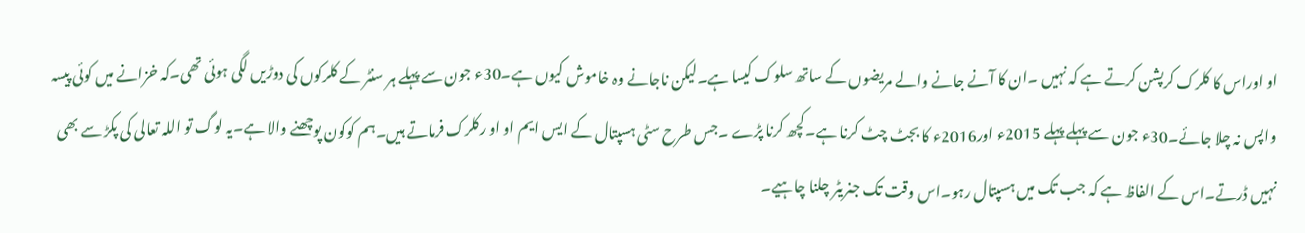او اوراس کا کلرک کرپشن کرتے ہے کہ نہیں ۔ان کا آنے جانے والے مریضوں کے ساتھ سلوک کیسا ہے۔لیکن ناجانے وہ خاموش کیوں ہے۔30ء جون سے پہلے ہر سنٹر کے کلرکوں کی دوڑیں لگی ہوئی تھی۔کہ خزانے میں کوئی پیسہ واپس نہ چلا جائے۔30ء جون سے پہلے پہلے 2015ء اور2016ء کا بجٹ چٹ کرنا ہے۔کچھ کرنا پڑے ۔جس طرح سٹی ہسپتال کے ایس ایم او او رکلرک فرماتے ہیں۔ہم کوکون پوچھنے والا ہے۔یہ لوگ تو اللہ تعالی کی پکڑ سے بھی نہیں ڈرتے۔اس کے الفاظ ہے کہ جب تک میں ہسپتال رہو۔اس وقت تک جنریٹر چلنا چاہیے۔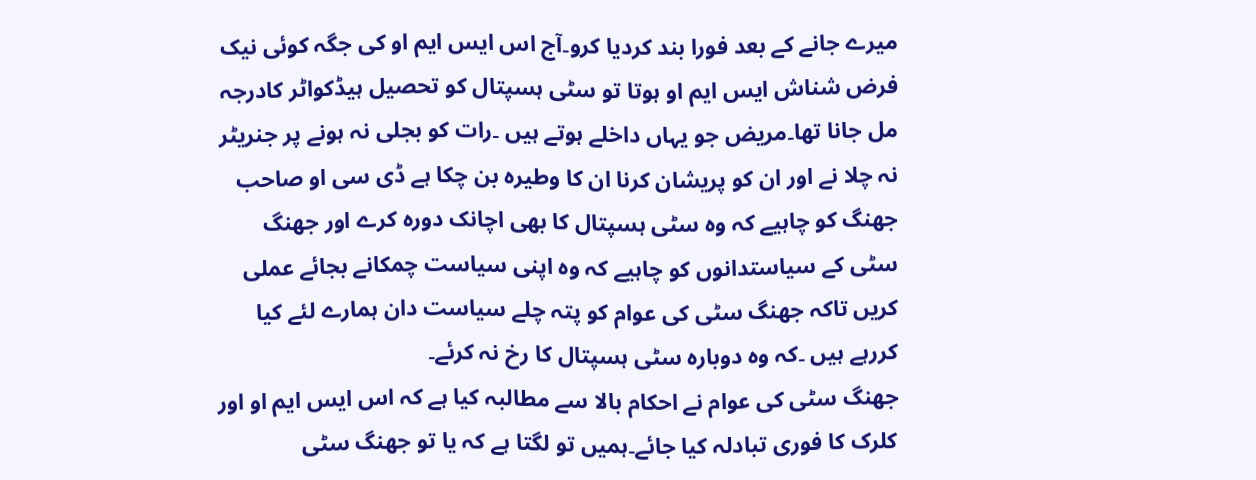میرے جانے کے بعد فورا بند کردیا کرو۔آج اس ایس ایم او کی جگہ کوئی نیک فرض شناش ایس ایم او ہوتا تو سٹی ہسپتال کو تحصیل ہیڈکواٹر کادرجہ مل جانا تھا۔مریض جو یہاں داخلے ہوتے ہیں ۔رات کو بجلی نہ ہونے پر جنریٹر نہ چلا نے اور ان کو پریشان کرنا ان کا وطیرہ بن چکا ہے ڈی سی او صاحب جھنگ کو چاہیے کہ وہ سٹی ہسپتال کا بھی اچانک دورہ کرے اور جھنگ سٹی کے سیاستدانوں کو چاہیے کہ وہ اپنی سیاست چمکانے بجائے عملی کریں تاکہ جھنگ سٹی کی عوام کو پتہ چلے سیاست دان ہمارے لئے کیا کررہے ہیں ۔کہ وہ دوبارہ سٹی ہسپتال کا رخ نہ کرئے۔
جھنگ سٹی کی عوام نے احکام بالا سے مطالبہ کیا ہے کہ اس ایس ایم او اور کلرک کا فوری تبادلہ کیا جائے۔ہمیں تو لگتا ہے کہ یا تو جھنگ سٹی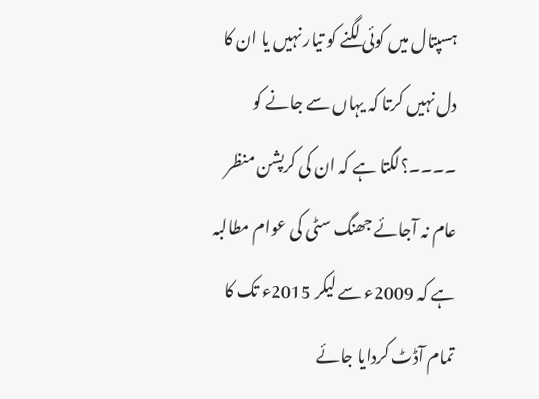ہسپتال میں کوئی لگنے کو تیار نہیں یا ان کا دل نہیں کرتا کہ یہاں سے جانے کو ۔۔۔۔؟لگتا ہے کہ ان کی کرپشن منظر عام نہ آجائے جھنگ سٹی کی عوام مطالبہ ہے کہ 2009ء سے لیکر 2015ء تک کا تمام آڈٹ کردایا جائے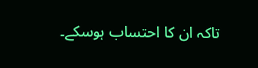تاکہ ان کا احتساب ہوسکے۔